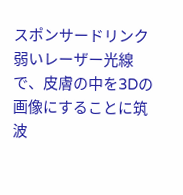スポンサードリンク
弱いレーザー光線で、皮膚の中を3Dの画像にすることに筑波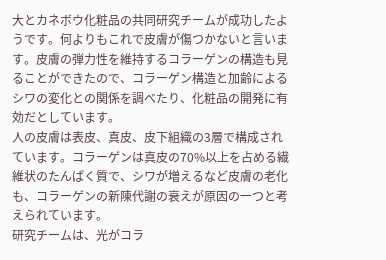大とカネボウ化粧品の共同研究チームが成功したようです。何よりもこれで皮膚が傷つかないと言います。皮膚の弾力性を維持するコラーゲンの構造も見ることができたので、コラーゲン構造と加齢によるシワの変化との関係を調べたり、化粧品の開発に有効だとしています。
人の皮膚は表皮、真皮、皮下組織の3層で構成されています。コラーゲンは真皮の70%以上を占める繊維状のたんぱく質で、シワが増えるなど皮膚の老化も、コラーゲンの新陳代謝の衰えが原因の一つと考えられています。
研究チームは、光がコラ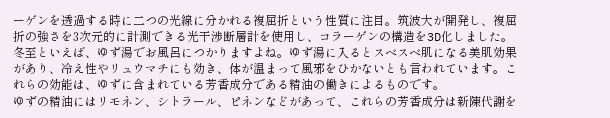ーゲンを透過する時に二つの光線に分かれる複屈折という性質に注目。筑波大が開発し、複屈折の強さを3次元的に計測できる光干渉断層計を使用し、コラーゲンの構造を3D化しました。
冬至といえば、ゆず湯でお風呂につかりますよね。ゆず湯に入るとスベスベ肌になる美肌効果があり、冷え性やリュウマチにも効き、体が温まって風邪をひかないとも言われています。これらの効能は、ゆずに含まれている芳香成分である精油の働きによるものです。
ゆずの精油にはリモネン、シトラール、ピネンなどがあって、これらの芳香成分は新陳代謝を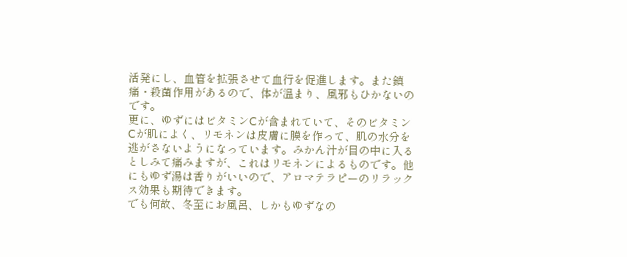活発にし、血管を拡張させて血行を促進します。また鎮痛・殺菌作用があるので、体が温まり、風邪もひかないのです。
更に、ゆずにはビタミンCが含まれていて、そのビタミンCが肌によく、リモネンは皮膚に膜を作って、肌の水分を逃がさないようになっています。みかん汁が目の中に入るとしみて痛みますが、これはリモネンによるものです。他にもゆず湯は香りがいいので、アロマテラピーのリラックス効果も期待できます。
でも何故、冬至にお風呂、しかもゆずなの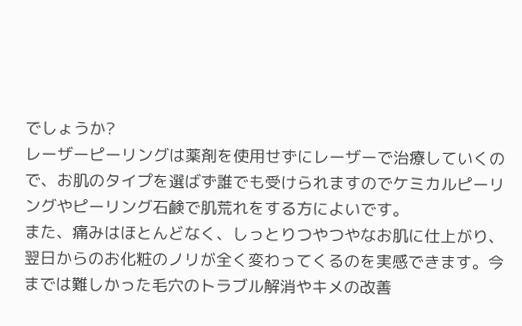でしょうか?
レーザーピーリングは薬剤を使用せずにレーザーで治療していくので、お肌のタイプを選ばず誰でも受けられますのでケミカルピーリングやピーリング石鹸で肌荒れをする方によいです。
また、痛みはほとんどなく、しっとりつやつやなお肌に仕上がり、翌日からのお化粧のノリが全く変わってくるのを実感できます。今までは難しかった毛穴のトラブル解消やキメの改善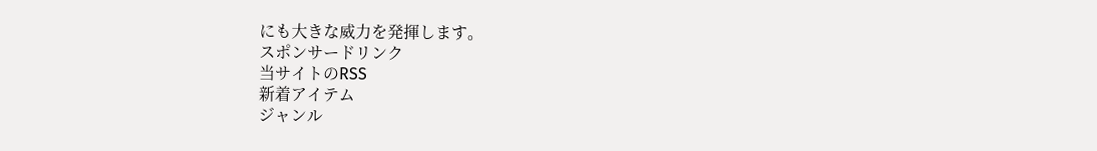にも大きな威力を発揮します。
スポンサードリンク
当サイトのRSS
新着アイテム
ジャンル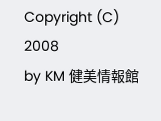Copyright (C) 2008
by KM 健美情報館